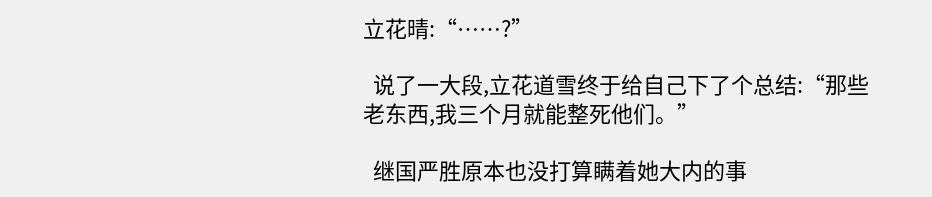立花晴:“……?”

  说了一大段,立花道雪终于给自己下了个总结:“那些老东西,我三个月就能整死他们。”

  继国严胜原本也没打算瞒着她大内的事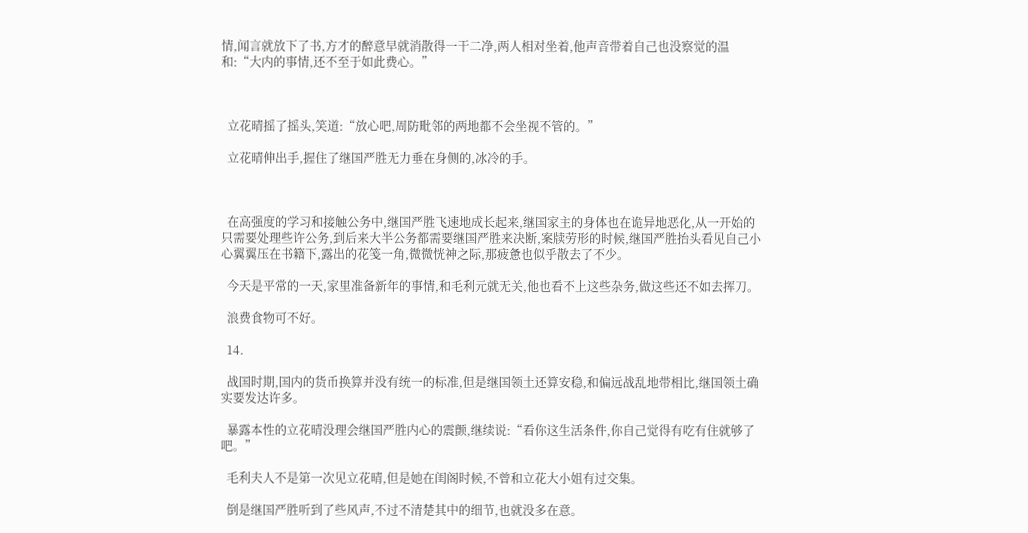情,闻言就放下了书,方才的醉意早就消散得一干二净,两人相对坐着,他声音带着自己也没察觉的温和:“大内的事情,还不至于如此费心。”



  立花晴摇了摇头,笑道:“放心吧,周防毗邻的两地都不会坐视不管的。”

  立花晴伸出手,握住了继国严胜无力垂在身侧的,冰冷的手。



  在高强度的学习和接触公务中,继国严胜飞速地成长起来,继国家主的身体也在诡异地恶化,从一开始的只需要处理些许公务,到后来大半公务都需要继国严胜来决断,案牍劳形的时候,继国严胜抬头看见自己小心翼翼压在书籍下,露出的花笺一角,微微恍神之际,那疲惫也似乎散去了不少。

  今天是平常的一天,家里准备新年的事情,和毛利元就无关,他也看不上这些杂务,做这些还不如去挥刀。

  浪费食物可不好。

  14.

  战国时期,国内的货币换算并没有统一的标准,但是继国领土还算安稳,和偏远战乱地带相比,继国领土确实要发达许多。

  暴露本性的立花晴没理会继国严胜内心的震颤,继续说:“看你这生活条件,你自己觉得有吃有住就够了吧。”

  毛利夫人不是第一次见立花晴,但是她在闺阁时候,不曾和立花大小姐有过交集。

  倒是继国严胜听到了些风声,不过不清楚其中的细节,也就没多在意。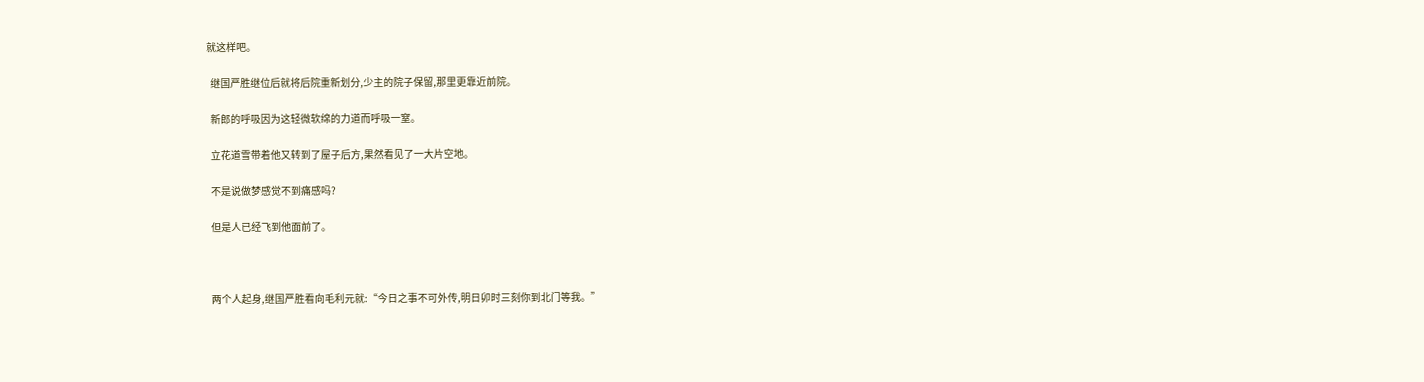就这样吧。

  继国严胜继位后就将后院重新划分,少主的院子保留,那里更靠近前院。

  新郎的呼吸因为这轻微软绵的力道而呼吸一窒。

  立花道雪带着他又转到了屋子后方,果然看见了一大片空地。

  不是说做梦感觉不到痛感吗?

  但是人已经飞到他面前了。



  两个人起身,继国严胜看向毛利元就:“今日之事不可外传,明日卯时三刻你到北门等我。”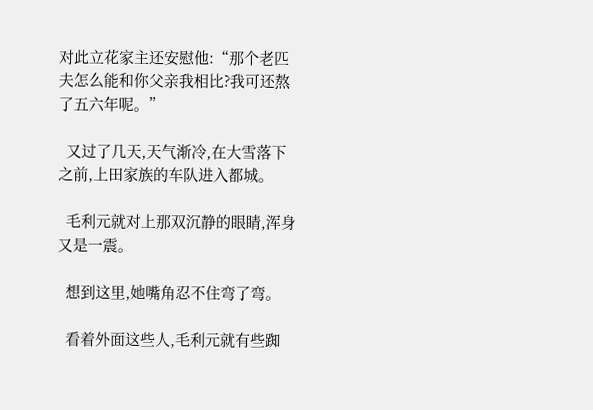对此立花家主还安慰他:“那个老匹夫怎么能和你父亲我相比?我可还熬了五六年呢。”

  又过了几天,天气渐冷,在大雪落下之前,上田家族的车队进入都城。

  毛利元就对上那双沉静的眼睛,浑身又是一震。

  想到这里,她嘴角忍不住弯了弯。

  看着外面这些人,毛利元就有些踟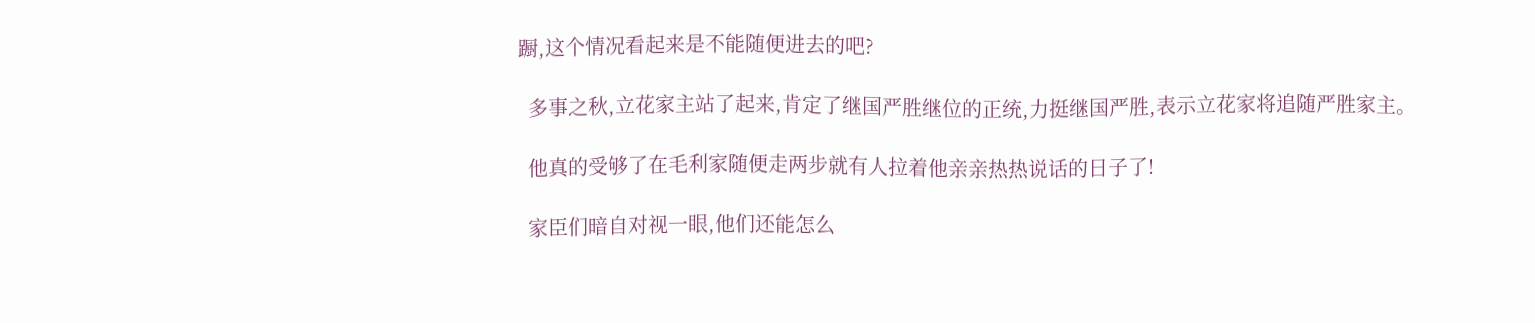蹰,这个情况看起来是不能随便进去的吧?

  多事之秋,立花家主站了起来,肯定了继国严胜继位的正统,力挺继国严胜,表示立花家将追随严胜家主。

  他真的受够了在毛利家随便走两步就有人拉着他亲亲热热说话的日子了!

  家臣们暗自对视一眼,他们还能怎么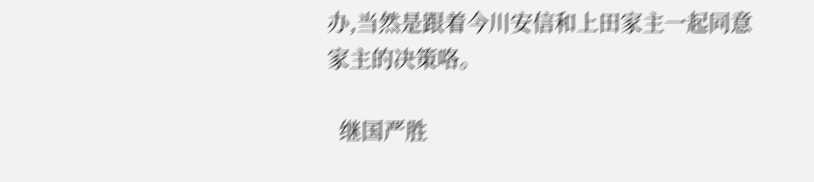办,当然是跟着今川安信和上田家主一起同意家主的决策咯。

  继国严胜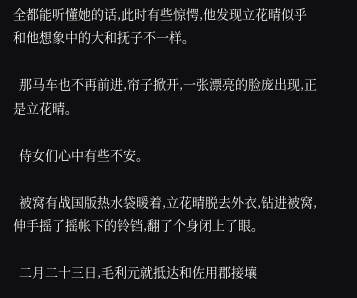全都能听懂她的话,此时有些惊愕,他发现立花晴似乎和他想象中的大和抚子不一样。

  那马车也不再前进,帘子掀开,一张漂亮的脸庞出现,正是立花晴。

  侍女们心中有些不安。

  被窝有战国版热水袋暖着,立花晴脱去外衣,钻进被窝,伸手摇了摇帐下的铃铛,翻了个身闭上了眼。

  二月二十三日,毛利元就抵达和佐用郡接壤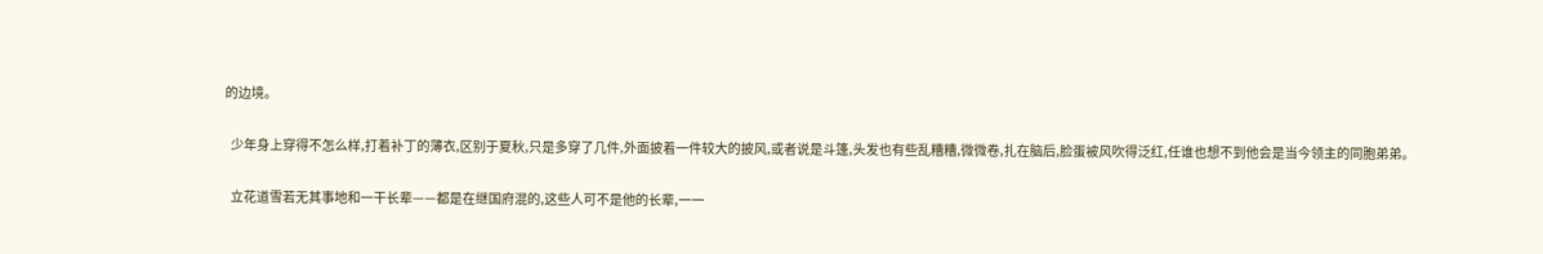的边境。

  少年身上穿得不怎么样,打着补丁的薄衣,区别于夏秋,只是多穿了几件,外面披着一件较大的披风,或者说是斗篷,头发也有些乱糟糟,微微卷,扎在脑后,脸蛋被风吹得泛红,任谁也想不到他会是当今领主的同胞弟弟。

  立花道雪若无其事地和一干长辈——都是在继国府混的,这些人可不是他的长辈,一一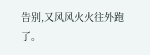告别,又风风火火往外跑了。